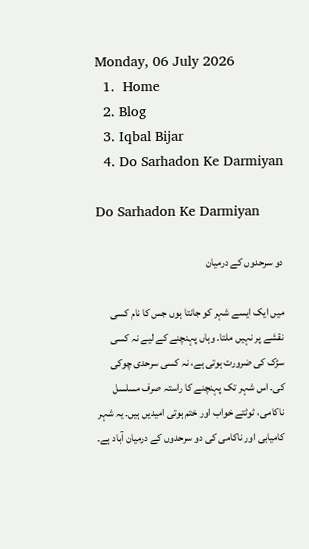Monday, 06 July 2026
  1.  Home
  2. Blog
  3. Iqbal Bijar
  4. Do Sarhadon Ke Darmiyan

Do Sarhadon Ke Darmiyan

دو سرحدوں کے درمیان

میں ایک ایسے شہر کو جانتا ہوں جس کا نام کسی نقشے پر نہیں ملتا۔ وہاں پہنچنے کے لیے نہ کسی سڑک کی ضرورت ہوتی ہے، نہ کسی سرحدی چوکی کی۔ اس شہر تک پہنچنے کا راستہ صرف مسلسل ناکامی، ٹوٹتے خواب اور ختم ہوتی امیدیں ہیں۔ یہ شہر کامیابی اور ناکامی کی دو سرحدوں کے درمیان آباد ہے۔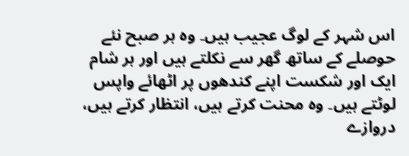اس شہر کے لوگ عجیب ہیں۔ وہ ہر صبح نئے حوصلے کے ساتھ گھر سے نکلتے ہیں اور ہر شام ایک اور شکست اپنے کندھوں پر اٹھائے واپس لوٹتے ہیں۔ وہ محنت کرتے ہیں، انتظار کرتے ہیں، دروازے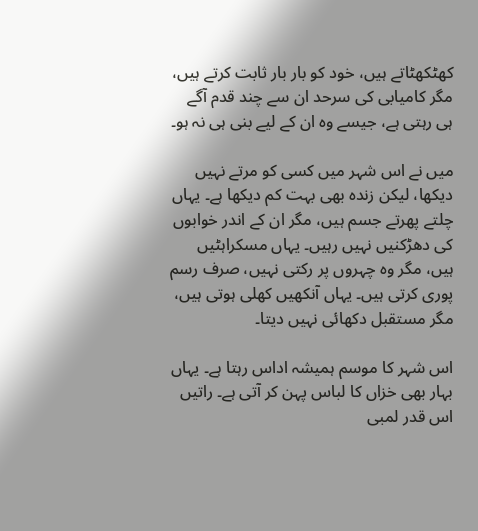کھٹکھٹاتے ہیں، خود کو بار بار ثابت کرتے ہیں، مگر کامیابی کی سرحد ان سے چند قدم آگے ہی رہتی ہے، جیسے وہ ان کے لیے بنی ہی نہ ہو۔

میں نے اس شہر میں کسی کو مرتے نہیں دیکھا، لیکن زندہ بھی بہت کم دیکھا ہے۔ یہاں چلتے پھرتے جسم ہیں، مگر ان کے اندر خوابوں کی دھڑکنیں نہیں رہیں۔ یہاں مسکراہٹیں ہیں، مگر وہ چہروں پر رکتی نہیں، صرف رسم پوری کرتی ہیں۔ یہاں آنکھیں کھلی ہوتی ہیں، مگر مستقبل دکھائی نہیں دیتا۔

اس شہر کا موسم ہمیشہ اداس رہتا ہے۔ یہاں بہار بھی خزاں کا لباس پہن کر آتی ہے۔ راتیں اس قدر لمبی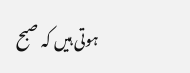ہوتی ہیں کہ صبح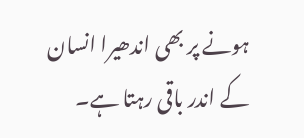ہونے پر بھی اندھیرا انسان کے اندر باقی رہتا ہے۔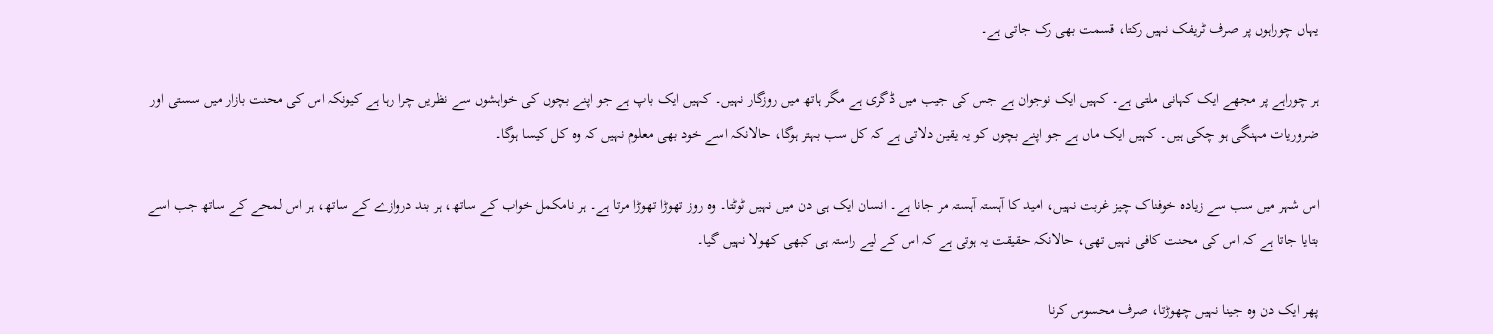یہاں چوراہوں پر صرف ٹریفک نہیں رکتا، قسمت بھی رک جاتی ہے۔

ہر چوراہے پر مجھے ایک کہانی ملتی ہے۔ کہیں ایک نوجوان ہے جس کی جیب میں ڈگری ہے مگر ہاتھ میں روزگار نہیں۔ کہیں ایک باپ ہے جو اپنے بچوں کی خواہشوں سے نظریں چرا رہا ہے کیونکہ اس کی محنت بازار میں سستی اور ضروریات مہنگی ہو چکی ہیں۔ کہیں ایک ماں ہے جو اپنے بچوں کو یہ یقین دلاتی ہے کہ کل سب بہتر ہوگا، حالانکہ اسے خود بھی معلوم نہیں کہ وہ کل کیسا ہوگا۔

اس شہر میں سب سے زیادہ خوفناک چیز غربت نہیں، امید کا آہستہ آہستہ مر جانا ہے۔ انسان ایک ہی دن میں نہیں ٹوٹتا۔ وہ روز تھوڑا تھوڑا مرتا ہے۔ ہر نامکمل خواب کے ساتھ، ہر بند دروازے کے ساتھ، ہر اس لمحے کے ساتھ جب اسے بتایا جاتا ہے کہ اس کی محنت کافی نہیں تھی، حالانکہ حقیقت یہ ہوتی ہے کہ اس کے لیے راستہ ہی کبھی کھولا نہیں گیا۔

پھر ایک دن وہ جینا نہیں چھوڑتا، صرف محسوس کرنا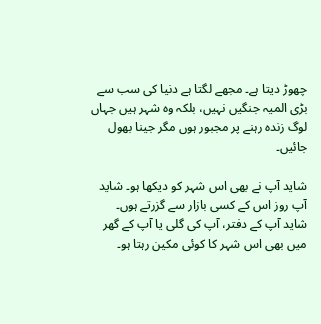چھوڑ دیتا ہے۔ مجھے لگتا ہے دنیا کی سب سے بڑی المیہ جنگیں نہیں، بلکہ وہ شہر ہیں جہاں لوگ زندہ رہنے پر مجبور ہوں مگر جینا بھول جائیں۔

شاید آپ نے بھی اس شہر کو دیکھا ہو۔ شاید آپ روز اس کے کسی بازار سے گزرتے ہوں۔ شاید آپ کے دفتر، آپ کی گلی یا آپ کے گھر میں بھی اس شہر کا کوئی مکین رہتا ہو۔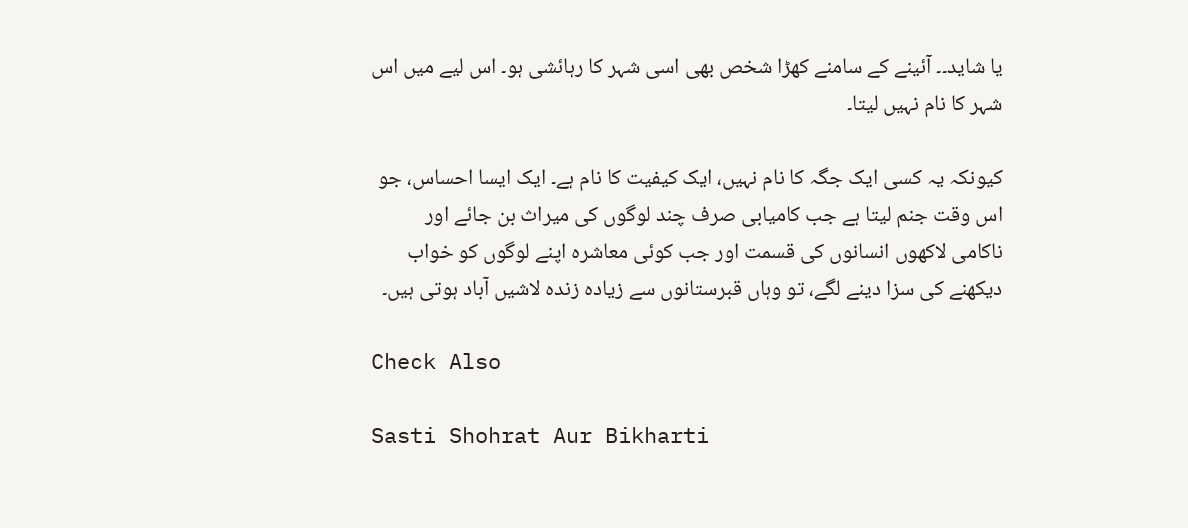یا شاید۔۔ آئینے کے سامنے کھڑا شخص بھی اسی شہر کا رہائشی ہو۔ اس لیے میں اس شہر کا نام نہیں لیتا۔

کیونکہ یہ کسی ایک جگہ کا نام نہیں، ایک کیفیت کا نام ہے۔ ایک ایسا احساس، جو اس وقت جنم لیتا ہے جب کامیابی صرف چند لوگوں کی میراث بن جائے اور ناکامی لاکھوں انسانوں کی قسمت اور جب کوئی معاشرہ اپنے لوگوں کو خواب دیکھنے کی سزا دینے لگے، تو وہاں قبرستانوں سے زیادہ زندہ لاشیں آباد ہوتی ہیں۔

Check Also

Sasti Shohrat Aur Bikharti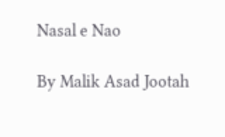Nasal e Nao

By Malik Asad Jootah